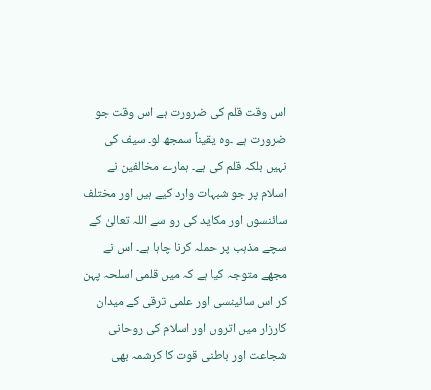اس وقت قلم کی ضرورت ہے اس وقت جو ضرورت ہے ۔وہ یقیناً سمجھ لو۔ سیف کی نہیں بلکہ قلم کی ہے۔ ہمارے مخالفین نے اسلام پر جو شبہات وارد کیے ہیں اور مختلف سائنسوں اور مکاید کی رو سے اللہ تعالیٰ کے سچے مذہب پر حملہ کرنا چاہا ہے۔ اس نے مجھے متوجہ کیا ہے کہ میں قلمی اسلحہ پہن کر اس سائینسی اور علمی ترقی کے میدان کارزار میں اتروں اور اسلام کی روحانی شجاعت اور باطنی قوت کا کرشمہ بھی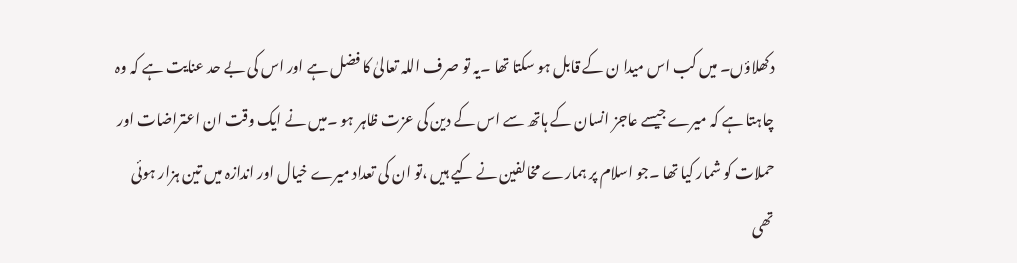دکھلاؤں۔ میں کب اس میدا ن کے قابل ہو سکتا تھا ۔یہ تو صرف اللہ تعالیٰ کا فضل ہے اور اس کی بے حد عنایت ہے کہ وہ چاہتا ہے کہ میرے جیسے عاجز انسان کے ہاتھ سے اس کے دین کی عزت ظاہر ہو ۔میں نے ایک وقت ان اعتراضات اور حملات کو شمار کیا تھا ۔جو اسلام پر ہمارے مخالفین نے کیے ہیں ،تو ان کی تعداد میرے خیال اور اندازہ میں تین ہزار ہوئی تھی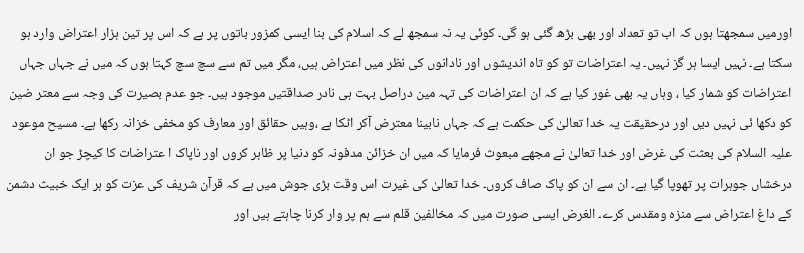اورمیں سمجھتا ہوں کہ اب تو تعداد اور بھی بڑھ گئی ہو گی۔ کوئی یہ نہ سمجھ لے کہ اسلام کی بنا ایسی کمزور باتوں پر ہے کہ اس پر تین ہزار اعتراض وارد ہو سکتا ہے۔ نہیں ایسا ہر گز نہیں۔ یہ اعتراضات تو کو تاہ اندیشوں اور نادانوں کی نظر میں اعتراض ہیں، مگر میں تم سے سچ سچ کہتا ہوں کہ میں نے جہاں جہاں اعتراضات کو شمار کیا ، وہاں یہ بھی غور کیا ہے کہ ان اعتراضات کی تہہ مین دراصل بہت ہی نادر صداقتیں موجود ہیں۔ جو عدم بصیرت کی وجہ سے معتر ضین کو دکھا ئی نہیں دیں اور درحقیقت یہ خدا تعالیٰ کی حکمت ہے کہ جہاں نابینا معترض آکر اٹکا ہے ،وہیں حقائق اور معارف کو مخفی خزانہ رکھا ہے۔ مسیح موعود علیہ السلام کی بعثت کی غرض اور خدا تعالیٰ نے مجھے مبعوث فرمایا کہ میں ان خزائن مدفونہ کو دنیا پر ظاہر کروں اور ناپاک ا عتراضات کا کیچڑ جو ان درخشاں جوہرات پر تھوپا گیا ہے۔ ان سے ان کو پاک صاف کروں۔ خدا تعالیٰ کی غیرت اس وقت بڑی جوش میں ہے کہ قرآن شریف کی عزت کو ہر ایک خبیث دشمن کے داغ اعتراض سے منزہ ومقدس کرے۔ الغرض ایسی صورت میں کہ مخالفین قلم سے ہم پر وار کرنا چاہتے ہیں اور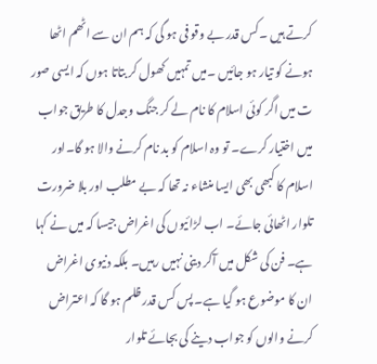کرتے ہیں ۔کس قدر بے وقو فی ہو گی کہ ہم ان سے اٹھم اٹھا ہونے کو تیار ہو جائیں ۔میں تمہیں کھول کر بتاتا ہوں کہ ایسی صور ت میں اگر کوئی اسلام کا نام لے کر جنگ وجدل کا طریق جواب میں اختیار کرے۔ تو وہ اسلام کو بد نام کرنے والا ہو گا۔اور اسلام کا کبھی بھی ایسا منشاء نہ تھا کہ بے مطلب اور بلا ضرورت تلوار اٹھائی جائے۔ اب لڑائیوں کی اغراض جیسا کہ میں نے کہا ہے۔ فن کی شکل میں آکر دینی نہیں رہیں۔ بلکہ دنیوی اغراض ان کا موضوع ہو گیا ہے۔ پس کس قدر ظلم ہو گا کہ اعتراض کرنے والوں کو جواب دینے کی بجائے تلوار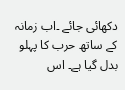دکھائی جائے ۔اب زمانہ کے ساتھ حرب کا پہلو بدل گیا ہے۔ اس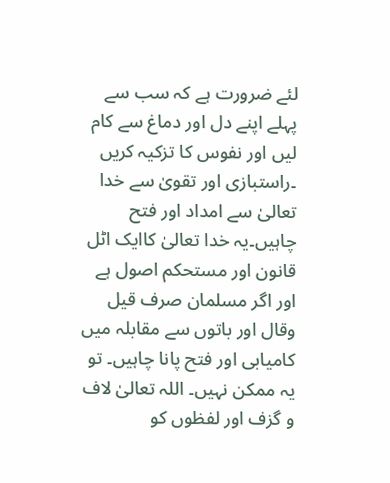لئے ضرورت ہے کہ سب سے پہلے اپنے دل اور دماغ سے کام لیں اور نفوس کا تزکیہ کریں ۔راستبازی اور تقویٰ سے خدا تعالیٰ سے امداد اور فتح چاہیں۔یہ خدا تعالیٰ کاایک اٹل قانون اور مستحکم اصول ہے اور اگر مسلمان صرف قیل وقال اور باتوں سے مقابلہ میں کامیابی اور فتح پانا چاہیں۔ تو یہ ممکن نہیں۔ اللہ تعالیٰ لاف و گزف اور لفظوں کو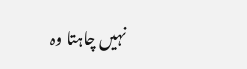نہیں چاہتا وہ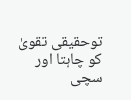توحقیقی تقویٰ کو چاہتا اور سچی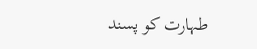طہارت کو پسند